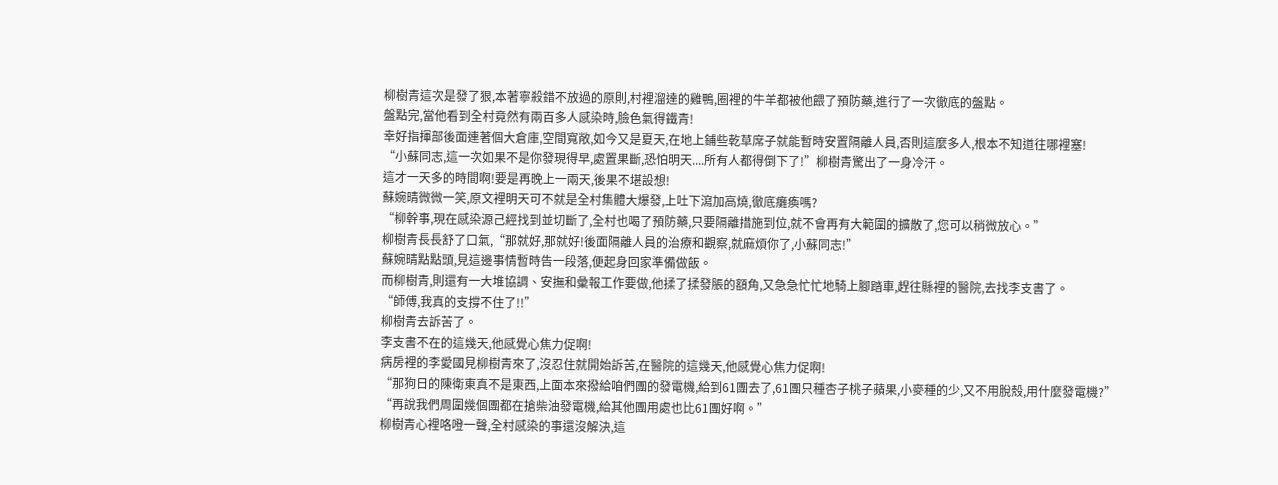柳樹青這次是發了狠,本著寧殺錯不放過的原則,村裡溜達的雞鴨,圈裡的牛羊都被他餵了預防藥,進行了一次徹底的盤點。
盤點完,當他看到全村竟然有兩百多人感染時,臉色氣得鐵青!
幸好指揮部後面連著個大倉庫,空間寬敞,如今又是夏天,在地上鋪些乾草席子就能暫時安置隔離人員,否則這麼多人,根本不知道往哪裡塞!
“小蘇同志,這一次如果不是你發現得早,處置果斷,恐怕明天....所有人都得倒下了!”柳樹青驚出了一身冷汗。
這才一天多的時間啊!要是再晚上一兩天,後果不堪設想!
蘇婉晴微微一笑,原文裡明天可不就是全村集體大爆發,上吐下瀉加高燒,徹底癱瘓嗎?
“柳幹事,現在感染源己經找到並切斷了,全村也喝了預防藥,只要隔離措施到位,就不會再有大範圍的擴散了,您可以稍微放心。”
柳樹青長長舒了口氣,“那就好,那就好!後面隔離人員的治療和觀察,就麻煩你了,小蘇同志!”
蘇婉晴點點頭,見這邊事情暫時告一段落,便起身回家準備做飯。
而柳樹青,則還有一大堆協調、安撫和彙報工作要做,他揉了揉發脹的額角,又急急忙忙地騎上腳踏車,趕往縣裡的醫院,去找李支書了。
“師傅,我真的支撐不住了!!”
柳樹青去訴苦了。
李支書不在的這幾天,他感覺心焦力促啊!
病房裡的李愛國見柳樹青來了,沒忍住就開始訴苦,在醫院的這幾天,他感覺心焦力促啊!
“那狗日的陳衛東真不是東西,上面本來撥給咱們團的發電機,給到61團去了,61團只種杏子桃子蘋果,小麥種的少,又不用脫殼,用什麼發電機?”
“再說我們周圍幾個團都在搶柴油發電機,給其他團用處也比61團好啊。”
柳樹青心裡咯噔一聲,全村感染的事還沒解決,這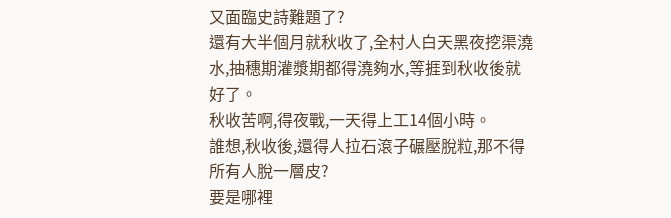又面臨史詩難題了?
還有大半個月就秋收了,全村人白天黑夜挖渠澆水,抽穗期灌漿期都得澆夠水,等捱到秋收後就好了。
秋收苦啊,得夜戰,一天得上工14個小時。
誰想,秋收後,還得人拉石滾子碾壓脫粒,那不得所有人脫一層皮?
要是哪裡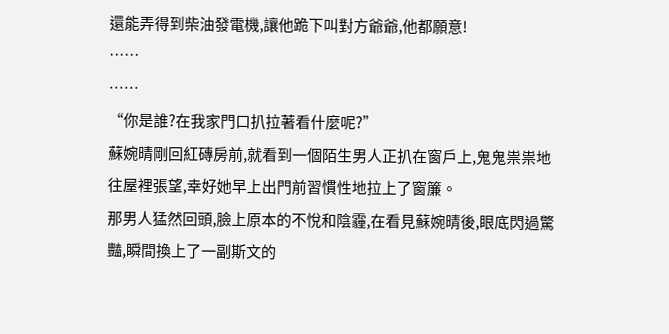還能弄得到柴油發電機,讓他跪下叫對方爺爺,他都願意!
……
……
“你是誰?在我家門口扒拉著看什麼呢?”
蘇婉晴剛回紅磚房前,就看到一個陌生男人正扒在窗戶上,鬼鬼祟祟地往屋裡張望,幸好她早上出門前習慣性地拉上了窗簾。
那男人猛然回頭,臉上原本的不悅和陰霾,在看見蘇婉晴後,眼底閃過驚豔,瞬間換上了一副斯文的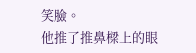笑臉。
他推了推鼻樑上的眼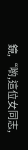鏡,“喲,這位女同志,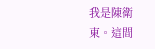我是陳衛東。這間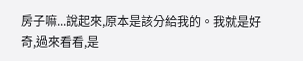房子嘛...說起來,原本是該分給我的。我就是好奇,過來看看,是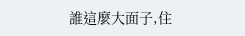誰這麼大面子,住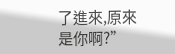了進來,原來是你啊?”